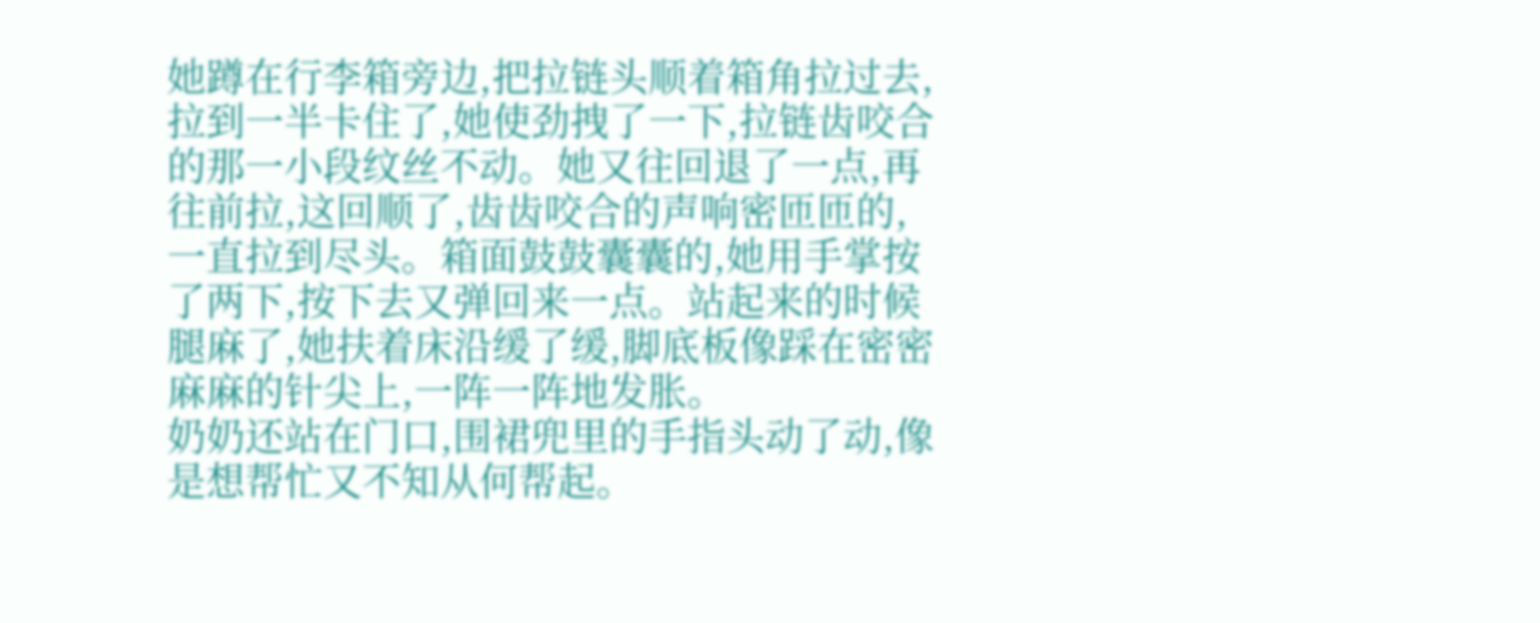她蹲在行李箱旁边,把拉链头顺着箱角拉过去,拉到一半卡住了,她使劲拽了一下,拉链齿咬合的那一小段纹丝不动。她又往回退了一点,再往前拉,这回顺了,齿齿咬合的声响密匝匝的,一直拉到尽头。箱面鼓鼓囊囊的,她用手掌按了两下,按下去又弹回来一点。站起来的时候腿麻了,她扶着床沿缓了缓,脚底板像踩在密密麻麻的针尖上,一阵一阵地发胀。
奶奶还站在门口,围裙兜里的手指头动了动,像是想帮忙又不知从何帮起。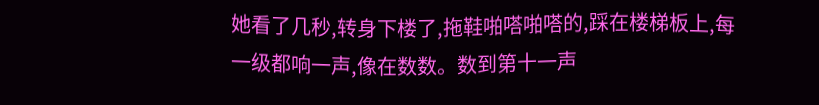她看了几秒,转身下楼了,拖鞋啪嗒啪嗒的,踩在楼梯板上,每一级都响一声,像在数数。数到第十一声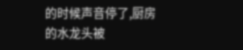的时候声音停了,厨房的水龙头被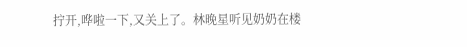拧开,哗啦一下,又关上了。林晚星听见奶奶在楼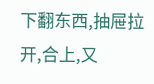下翻东西,抽屉拉开,合上,又